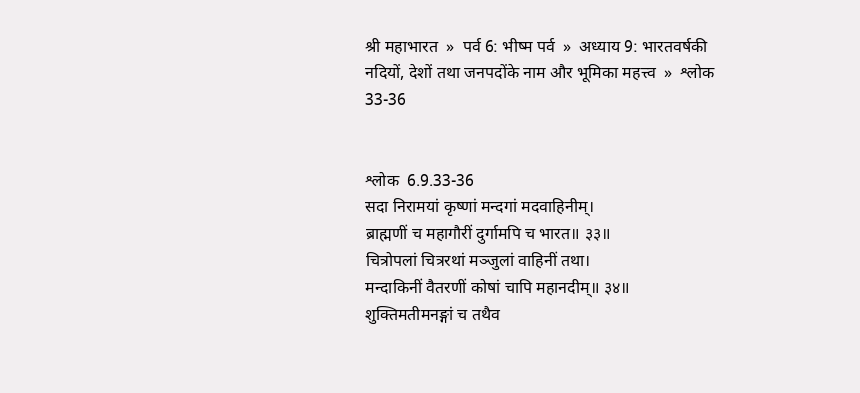श्री महाभारत  »  पर्व 6: भीष्म पर्व  »  अध्याय 9: भारतवर्षकी नदियों, देशों तथा जनपदोंके नाम और भूमिका महत्त्व  »  श्लोक 33-36


श्लोक  6.9.33-36
सदा निरामयां कृष्णां मन्दगां मदवाहिनीम्।
ब्राह्मणीं च महागौरीं दुर्गामपि च भारत॥ ३३॥
चित्रोपलां चित्ररथां मञ्जुलां वाहिनीं तथा।
मन्दाकिनीं वैतरणीं कोषां चापि महानदीम्॥ ३४॥
शुक्तिमतीमनङ्गां च तथैव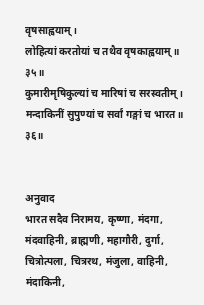वृषसाह्वयाम्।
लोहित्यां करतोयां च तथैव वृषकाह्वयाम्॥ ३५॥
कुमारीमृषिकुल्यां च मारिषां च सरस्वतीम्।
मन्दाकिनीं सुपुण्यां च सर्वां गङ्गां च भारत॥ ३६॥


अनुवाद
भारत सदैव निरामय, कृष्णा, मंदगा, मंदवाहिनी, ब्राह्मणी, महागौरी, दुर्गा, चित्रोत्पला, चित्ररथ, मंजुला, वाहिनी, मंदाकिनी,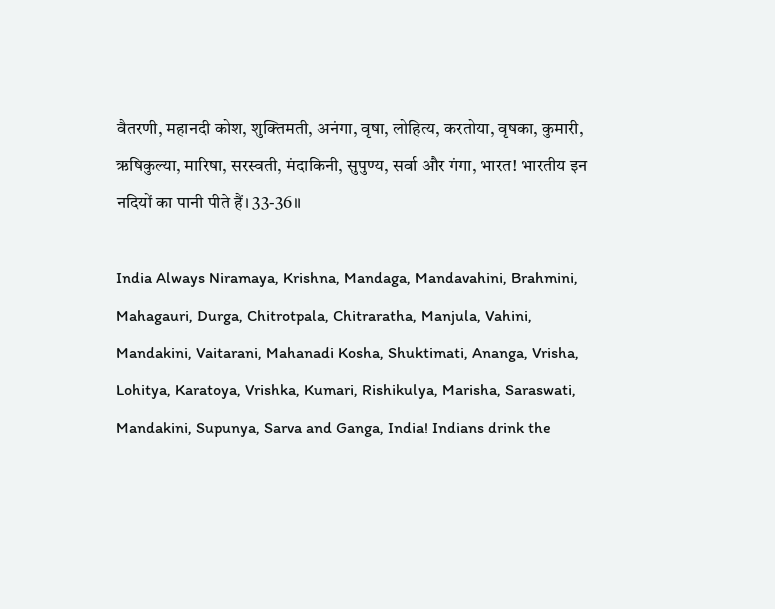वैतरणी, महानदी कोश, शुक्तिमती, अनंगा, वृषा, लोहित्य, करतोया, वृषका, कुमारी, ऋषिकुल्या, मारिषा, सरस्वती, मंदाकिनी, सुपुण्य, सर्वा और गंगा, भारत! भारतीय इन नदियों का पानी पीते हैं। 33-36॥

India Always Niramaya, Krishna, Mandaga, Mandavahini, Brahmini, Mahagauri, Durga, Chitrotpala, Chitraratha, Manjula, Vahini, Mandakini, Vaitarani, Mahanadi Kosha, Shuktimati, Ananga, Vrisha, Lohitya, Karatoya, Vrishka, Kumari, Rishikulya, Marisha, Saraswati, Mandakini, Supunya, Sarva and Ganga, India! Indians drink the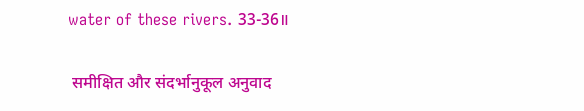water of these rivers. 33-36॥

 समीक्षित और संदर्भानुकूल अनुवाद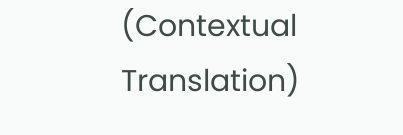(Contextual Translation)